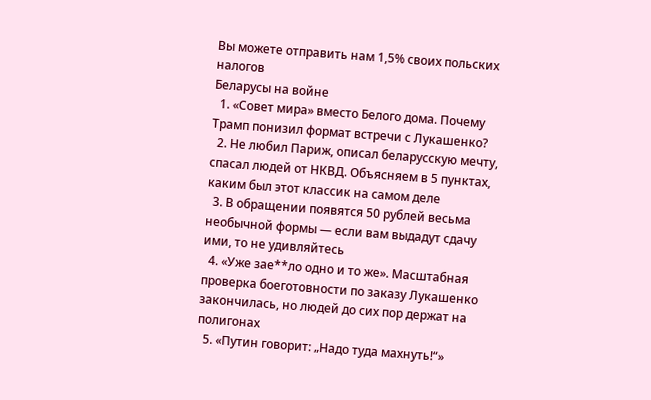Вы можете отправить нам 1,5% своих польских налогов
Беларусы на войне
  1. «Совет мира» вместо Белого дома. Почему Трамп понизил формат встречи с Лукашенко?
  2. Не любил Париж, описал беларусскую мечту, спасал людей от НКВД. Объясняем в 5 пунктах, каким был этот классик на самом деле
  3. В обращении появятся 50 рублей весьма необычной формы — если вам выдадут сдачу ими, то не удивляйтесь
  4. «Уже зае**ло одно и то же». Масштабная проверка боеготовности по заказу Лукашенко закончилась, но людей до сих пор держат на полигонах
  5. «Путин говорит: „Надо туда махнуть!“»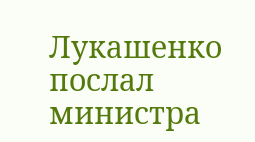Лукашенко послал министра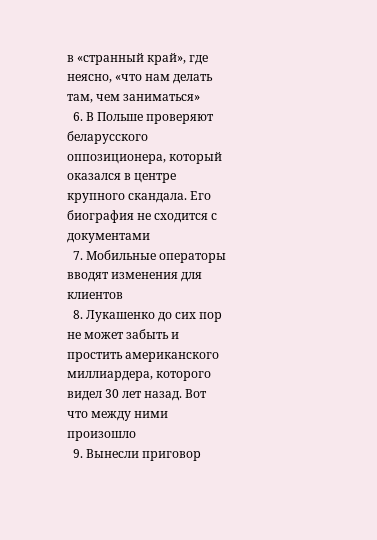в «странный край», где неясно, «что нам делать там, чем заниматься»
  6. В Польше проверяют беларусского оппозиционера, который оказался в центре крупного скандала. Его биография не сходится с документами
  7. Мобильные операторы вводят изменения для клиентов
  8. Лукашенко до сих пор не может забыть и простить американского миллиардера, которого видел 30 лет назад. Вот что между ними произошло
  9. Вынесли приговор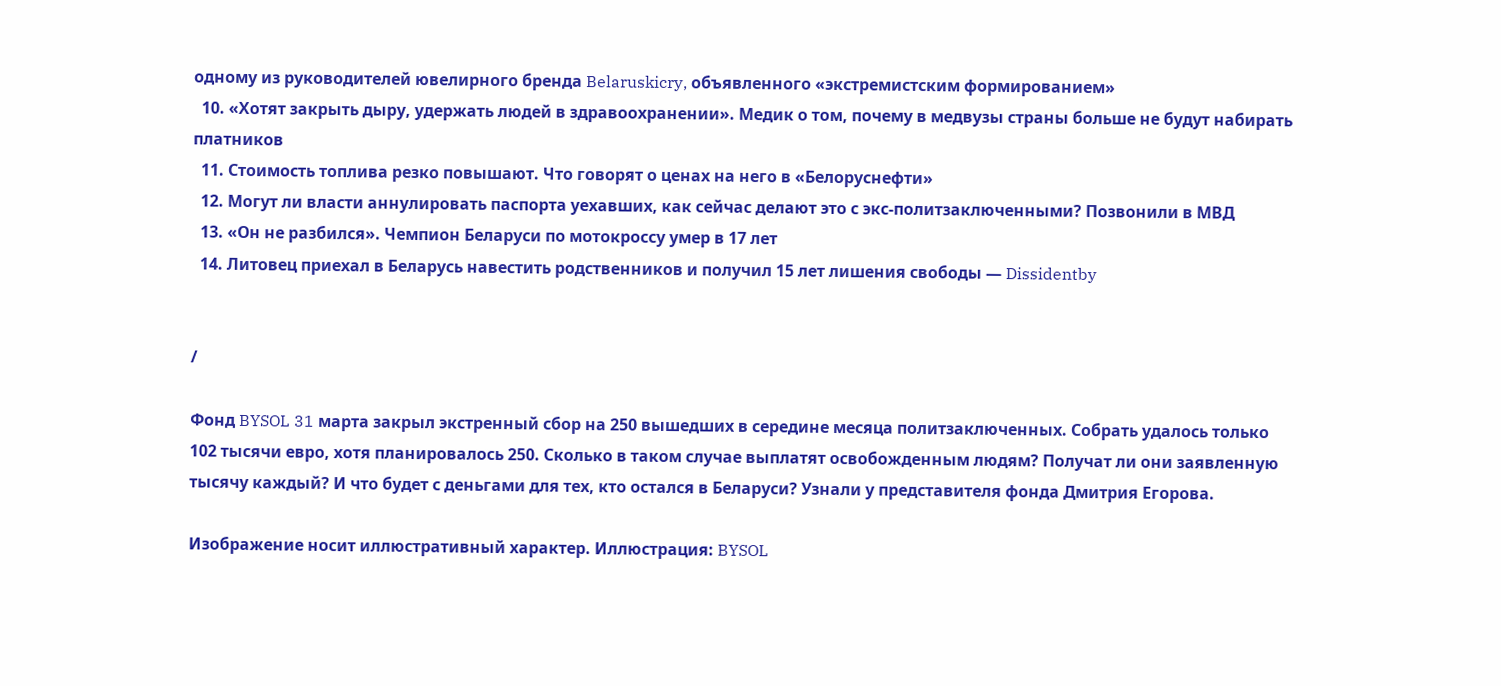одному из руководителей ювелирного бренда Belaruskicry, объявленного «экстремистским формированием»
  10. «Хотят закрыть дыру, удержать людей в здравоохранении». Медик о том, почему в медвузы страны больше не будут набирать платников
  11. Стоимость топлива резко повышают. Что говорят о ценах на него в «Белоруснефти»
  12. Могут ли власти аннулировать паспорта уехавших, как сейчас делают это с экс-политзаключенными? Позвонили в МВД
  13. «Он не разбился». Чемпион Беларуси по мотокроссу умер в 17 лет
  14. Литовец приехал в Беларусь навестить родственников и получил 15 лет лишения свободы — Dissidentby


/

Фонд BYSOL 31 марта закрыл экстренный сбор на 250 вышедших в середине месяца политзаключенных. Собрать удалось только 102 тысячи евро, хотя планировалось 250. Сколько в таком случае выплатят освобожденным людям? Получат ли они заявленную тысячу каждый? И что будет с деньгами для тех, кто остался в Беларуси? Узнали у представителя фонда Дмитрия Егорова.

Изображение носит иллюстративный характер. Иллюстрация: BYSOL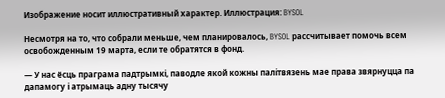Изображение носит иллюстративный характер. Иллюстрация: BYSOL

Несмотря на то, что собрали меньше, чем планировалось, BYSOL рассчитывает помочь всем освобожденным 19 марта, если те обратятся в фонд.

— У нас ёсць праграма падтрымкі, паводле якой кожны палітвязень мае права звярнуцца па дапамогу і атрымаць адну тысячу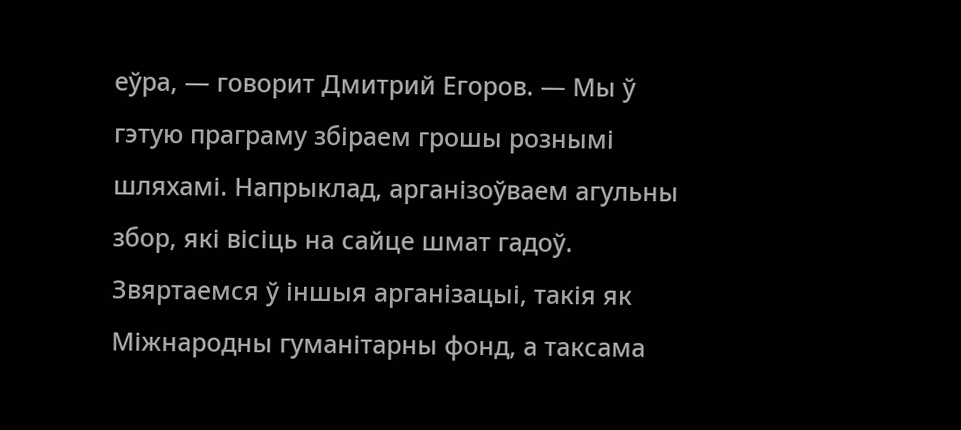еўра, — говорит Дмитрий Егоров. — Мы ў гэтую праграму збіраем грошы рознымі шляхамі. Напрыклад, арганізоўваем агульны збор, які вісіць на сайце шмат гадоў. Звяртаемся ў іншыя арганізацыі, такія як Міжнародны гуманітарны фонд, а таксама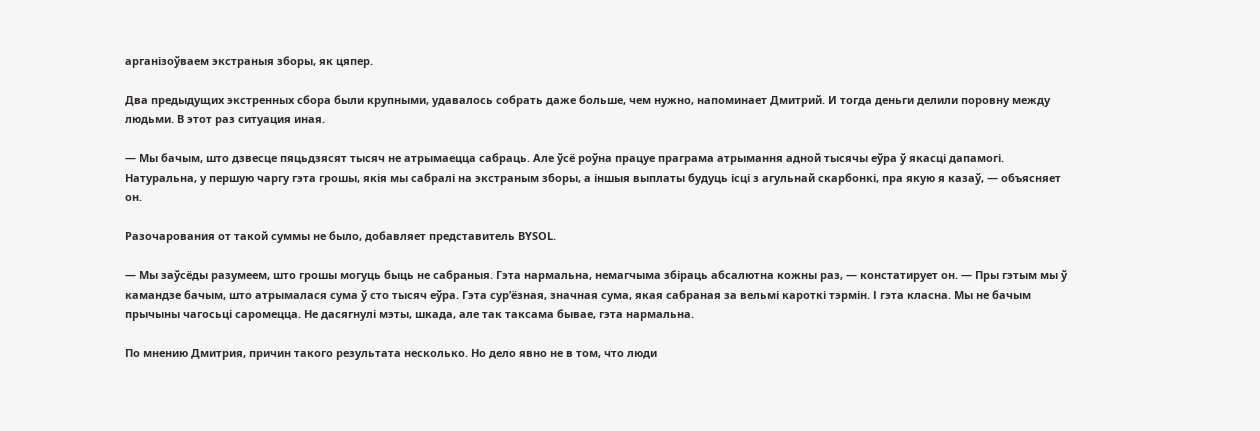арганізоўваем экстраныя зборы, як цяпер.

Два предыдущих экстренных сбора были крупными, удавалось собрать даже больше, чем нужно, напоминает Дмитрий. И тогда деньги делили поровну между людьми. В этот раз ситуация иная.

— Мы бачым, што дзвесце пяцьдзясят тысяч не атрымаецца сабраць. Але ўсё роўна працуе праграма атрымання адной тысячы еўра ў якасці дапамогі. Натуральна, у першую чаргу гэта грошы, якія мы сабралі на экстраным зборы, а іншыя выплаты будуць ісці з агульнай скарбонкі, пра якую я казаў, — объясняет он.

Разочарования от такой суммы не было, добавляет представитель BYSOL.

— Мы заўсёды разумеем, што грошы могуць быць не сабраныя. Гэта нармальна, немагчыма збіраць абсалютна кожны раз, — констатирует он. — Пры гэтым мы ў камандзе бачым, што атрымалася сума ў сто тысяч еўра. Гэта сур’ёзная, значная сума, якая сабраная за вельмі кароткі тэрмін. І гэта класна. Мы не бачым прычыны чагосьці саромецца. Не дасягнулі мэты, шкада, але так таксама бывае, гэта нармальна.

По мнению Дмитрия, причин такого результата несколько. Но дело явно не в том, что люди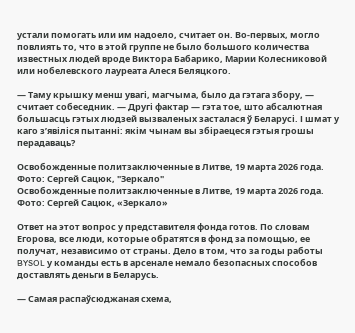устали помогать или им надоело, считает он. Во-первых, могло повлиять то, что в этой группе не было большого количества известных людей вроде Виктора Бабарико, Марии Колесниковой или нобелевского лауреата Алеся Беляцкого.

— Таму крышку менш увагі, магчыма, было да гэтага збору, — считает собеседник. — Другі фактар — гэта тое, што абсалютная большасць гэтых людзей вызваленых засталася ў Беларусі. І шмат у каго з’явіліся пытанні: якім чынам вы збіраецеся гэтыя грошы перадаваць?

Освобожденные политзаключенные в Литве, 19 марта 2026 года. Фото: Сергей Сацюк, "Зеркало"
Освобожденные политзаключенные в Литве, 19 марта 2026 года. Фото: Сергей Сацюк, «Зеркало»

Ответ на этот вопрос у представителя фонда готов. По словам Егорова, все люди, которые обратятся в фонд за помощью, ее получат, независимо от страны. Дело в том, что за годы работы BYSOL у команды есть в арсенале немало безопасных способов доставлять деньги в Беларусь.

— Самая распаўсюджаная схема,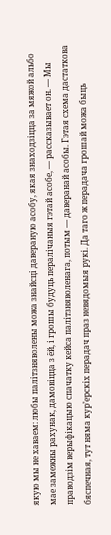якую мы не хаваем: любы палітзняволены можа знайсці давераную асобу, якая знаходзіцца за мяжой альбо мае замежны рахунак, дамовіцца з ёй, і грошы будуць пералічаныя гэтай асобе, — рассказывает он. — Мы праводзім верыфікацыю спачатку кейса палітзняволенага, потым — даверанай асобы. Гэтая схема дастаткова бяспечная, тут няма кур’ерскіх перадач праз невядомыя рукі. Да таго ж перадача грошай можа быць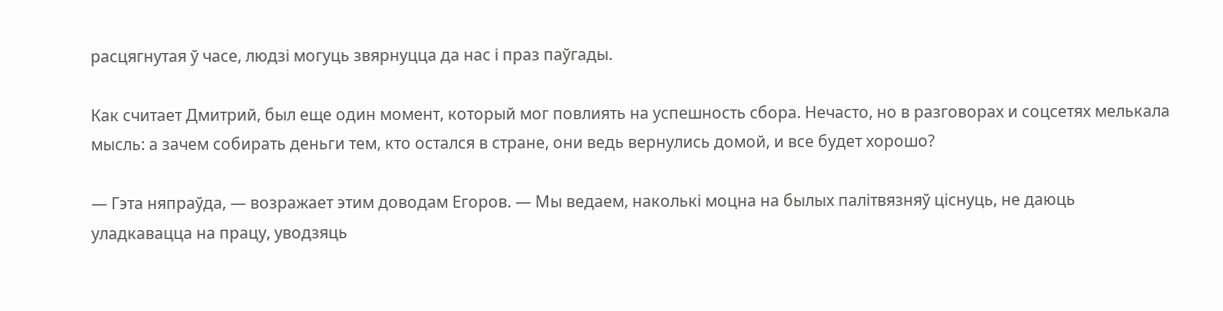расцягнутая ў часе, людзі могуць звярнуцца да нас і праз паўгады.

Как считает Дмитрий, был еще один момент, который мог повлиять на успешность сбора. Нечасто, но в разговорах и соцсетях мелькала мысль: а зачем собирать деньги тем, кто остался в стране, они ведь вернулись домой, и все будет хорошо?

— Гэта няпраўда, — возражает этим доводам Егоров. — Мы ведаем, наколькі моцна на былых палітвязняў ціснуць, не даюць уладкавацца на працу, уводзяць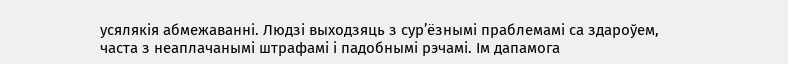усялякія абмежаванні. Людзі выходзяць з сур’ёзнымі праблемамі са здароўем, часта з неаплачанымі штрафамі і падобнымі рэчамі. Ім дапамога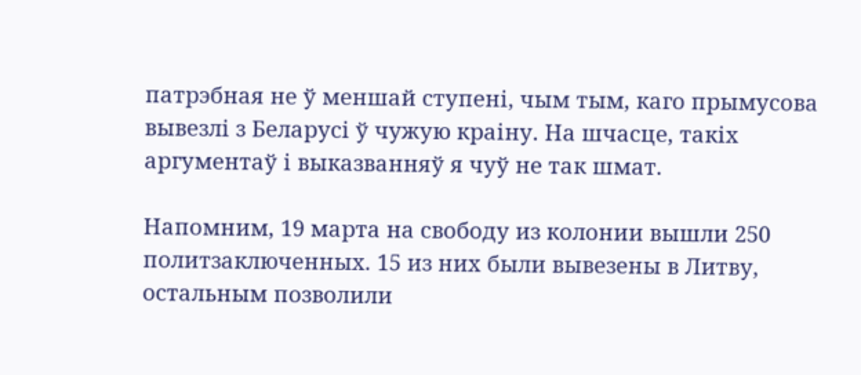патрэбная не ў меншай ступені, чым тым, каго прымусова вывезлі з Беларусі ў чужую краіну. На шчасце, такіх аргументаў і выказванняў я чуў не так шмат.

Напомним, 19 марта на свободу из колонии вышли 250 политзаключенных. 15 из них были вывезены в Литву, остальным позволили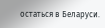остаться в Беларуси.